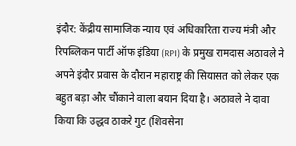इंदौर: केंद्रीय सामाजिक न्याय एवं अधिकारिता राज्य मंत्री और रिपब्लिकन पार्टी ऑफ इंडिया (RPI) के प्रमुख रामदास अठावले ने अपने इंदौर प्रवास के दौरान महाराष्ट्र की सियासत को लेकर एक बहुत बड़ा और चौंकाने वाला बयान दिया है। अठावले ने दावा किया कि उद्धव ठाकरे गुट (शिवसेना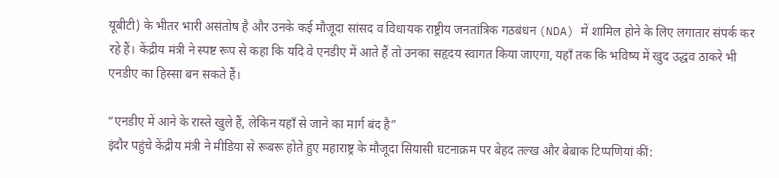यूबीटी) के भीतर भारी असंतोष है और उनके कई मौजूदा सांसद व विधायक राष्ट्रीय जनतांत्रिक गठबंधन (NDA) में शामिल होने के लिए लगातार संपर्क कर रहे हैं। केंद्रीय मंत्री ने स्पष्ट रूप से कहा कि यदि वे एनडीए में आते हैं तो उनका सहृदय स्वागत किया जाएगा, यहाँ तक कि भविष्य में खुद उद्धव ठाकरे भी एनडीए का हिस्सा बन सकते हैं।

“एनडीए में आने के रास्ते खुले हैं, लेकिन यहाँ से जाने का मार्ग बंद है”
इंदौर पहुंचे केंद्रीय मंत्री ने मीडिया से रूबरू होते हुए महाराष्ट्र के मौजूदा सियासी घटनाक्रम पर बेहद तल्ख और बेबाक टिप्पणियां कीं: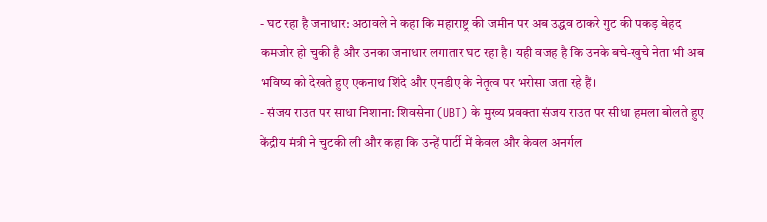- घट रहा है जनाधार: अठावले ने कहा कि महाराष्ट्र की जमीन पर अब उद्धव ठाकरे गुट की पकड़ बेहद कमजोर हो चुकी है और उनका जनाधार लगातार घट रहा है। यही वजह है कि उनके बचे-खुचे नेता भी अब भविष्य को देखते हुए एकनाथ शिंदे और एनडीए के नेतृत्व पर भरोसा जता रहे हैं।
- संजय राउत पर साधा निशाना: शिवसेना (UBT) के मुख्य प्रवक्ता संजय राउत पर सीधा हमला बोलते हुए केंद्रीय मंत्री ने चुटकी ली और कहा कि उन्हें पार्टी में केवल और केवल अनर्गल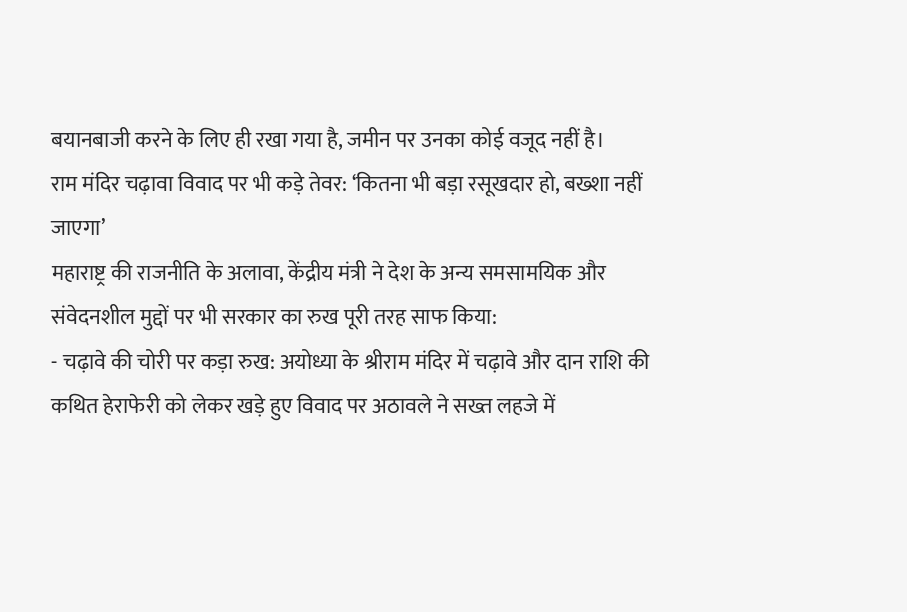बयानबाजी करने के लिए ही रखा गया है, जमीन पर उनका कोई वजूद नहीं है।
राम मंदिर चढ़ावा विवाद पर भी कड़े तेवर: ‘कितना भी बड़ा रसूखदार हो, बख्शा नहीं जाएगा’
महाराष्ट्र की राजनीति के अलावा, केंद्रीय मंत्री ने देश के अन्य समसामयिक और संवेदनशील मुद्दों पर भी सरकार का रुख पूरी तरह साफ किया:
- चढ़ावे की चोरी पर कड़ा रुख: अयोध्या के श्रीराम मंदिर में चढ़ावे और दान राशि की कथित हेराफेरी को लेकर खड़े हुए विवाद पर अठावले ने सख्त लहजे में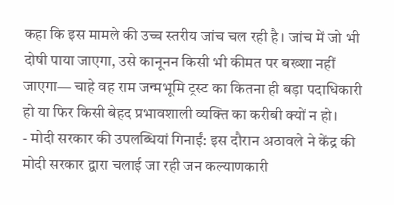कहा कि इस मामले की उच्च स्तरीय जांच चल रही है। जांच में जो भी दोषी पाया जाएगा, उसे कानूनन किसी भी कीमत पर बख्शा नहीं जाएगा— चाहे वह राम जन्मभूमि ट्रस्ट का कितना ही बड़ा पदाधिकारी हो या फिर किसी बेहद प्रभावशाली व्यक्ति का करीबी क्यों न हो।
- मोदी सरकार की उपलब्धियां गिनाईं: इस दौरान अठावले ने केंद्र की मोदी सरकार द्वारा चलाई जा रही जन कल्याणकारी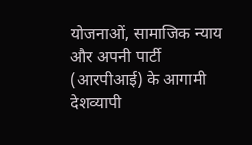योजनाओं, सामाजिक न्याय और अपनी पार्टी (आरपीआई) के आगामी देशव्यापी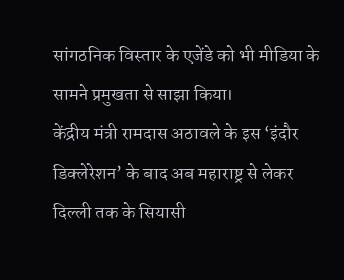सांगठनिक विस्तार के एजेंडे को भी मीडिया के सामने प्रमुखता से साझा किया।
केंद्रीय मंत्री रामदास अठावले के इस ‘इंदौर डिक्लेरेशन’ के बाद अब महाराष्ट्र से लेकर दिल्ली तक के सियासी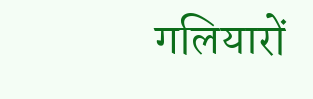गलियारों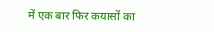में एक बार फिर कयासों का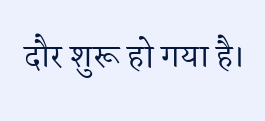दौर शुरू हो गया है।